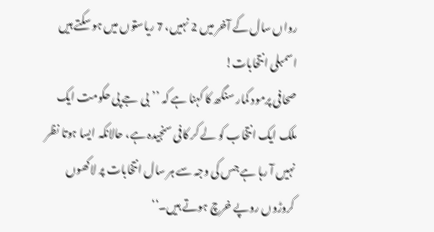رواں سال کے آخر میں 2 نہیں، 7 ریاستوں میں ہو سکتے ہیں اسمبلی انتخابات!
صحافی پرمود کمار سنگھ کا کہنا ہے کہ ’’بی جے پی حکومت ایک ملک ایک انتخاب کو لے کر کافی سنجیدہ ہے، حالانکہ ایسا ہوتا نظر نہیں آ رہا ہے جس کی وجہ سے ہر سال انتخابات پر لاکھوں کروڑوں روپے خرچ ہوتے ہیں۔‘‘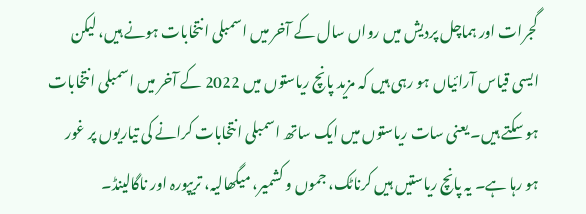گجرات اور ہماچل پردیش میں رواں سال کے آخر میں اسمبلی انتخابات ہونے ہیں، لیکن ایسی قیاس آرائیاں ہو رہی ہیں کہ مزید پانچ ریاستوں میں 2022 کے آخر میں اسمبلی انتخابات ہو سکتے ہیں۔ یعنی سات ریاستوں میں ایک ساتھ اسمبلی انتخابات کرانے کی تیاریوں پر غور ہو رہا ہے۔ یہ پانچ ریاستیں ہیں کرناٹک، جموں و کشمیر، میگھالیہ، تریپورہ اور ناگالینڈ۔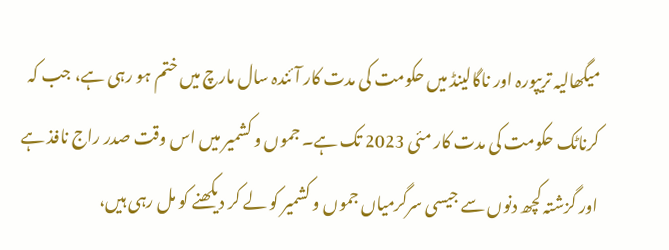میگھالیہ تریپورہ اور ناگالینڈ میں حکومت کی مدت کار آئندہ سال مارچ میں ختم ہو رہی ہے، جب کہ کرناٹک حکومت کی مدت کار مئی 2023 تک ہے۔ جموں و کشمیر میں اس وقت صدر راج نافذ ہے اور گزشتہ کچھ دنوں سے جیسی سرگرمیاں جموں و کشمیر کو لے کر دیکھنے کو مل رہی ہیں،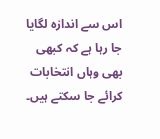اس سے اندازہ لگایا جا رہا ہے کہ کبھی بھی وہاں انتخابات کرائے جا سکتے ہیں۔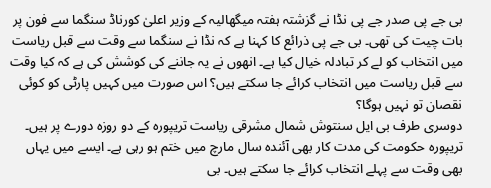بی جے پی صدر جے پی نڈا نے گزشتہ ہفتہ میگھالیہ کے وزیر اعلیٰ کورناڈ سنگما سے فون پر بات چیت کی تھی۔ بی جے پی ذرائع کا کہنا ہے کہ نڈا نے سنگما سے وقت سے قبل ریاست میں انتخاب کو لے کر تبادلہ خیال کیا ہے۔ انھوں نے یہ جاننے کی کوشش کی ہے کہ کیا وقت سے قبل ریاست میں انتخاب کرائے جا سکتے ہیں؟ اس صورت میں کہیں پارٹی کو کوئی نقصان تو نہیں ہوگا؟
دوسری طرف بی ایل سنتوش شمال مشرقی ریاست تریپورہ کے دو روزہ دورے پر ہیں۔ تریپورہ حکومت کی مدت کار بھی آئندہ سال مارچ میں ختم ہو رہی ہے۔ ایسے میں یہاں بھی وقت سے پہلے انتخاب کرائے جا سکتے ہیں۔ بی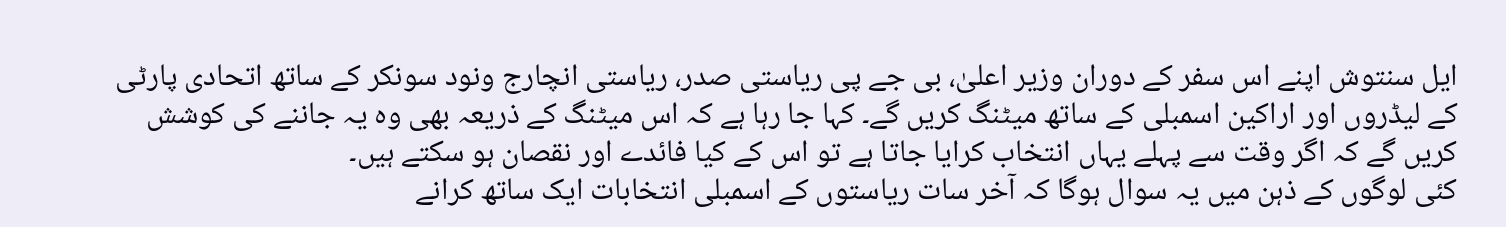ایل سنتوش اپنے اس سفر کے دوران وزیر اعلیٰ، بی جے پی ریاستی صدر، ریاستی انچارج ونود سونکر کے ساتھ اتحادی پارٹی کے لیڈروں اور اراکین اسمبلی کے ساتھ میٹنگ کریں گے۔ کہا جا رہا ہے کہ اس میٹنگ کے ذریعہ بھی وہ یہ جاننے کی کوشش کریں گے کہ اگر وقت سے پہلے یہاں انتخاب کرایا جاتا ہے تو اس کے کیا فائدے اور نقصان ہو سکتے ہیں۔
کئی لوگوں کے ذہن میں یہ سوال ہوگا کہ آخر سات ریاستوں کے اسمبلی انتخابات ایک ساتھ کرانے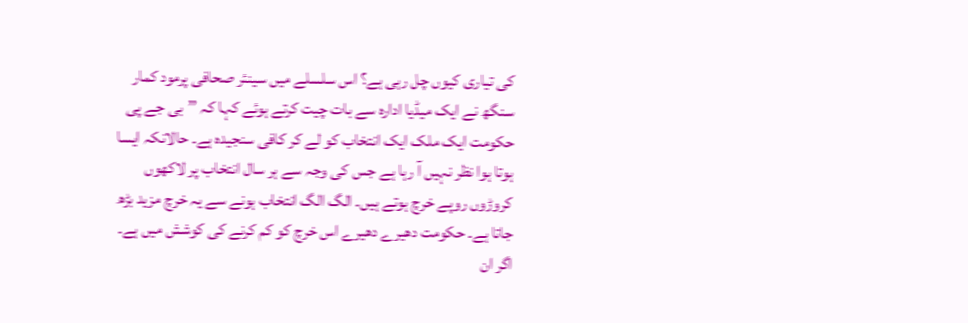کی تیاری کیوں چل رہی ہے؟ اس سلسلے میں سینئر صحافی پرمود کمار سنگھ نے ایک میڈیا ادارہ سے بات چیت کرتے ہوئے کہا کہ ’’بی جے پی حکومت ایک ملک ایک انتخاب کو لے کر کافی سنجیدہ ہے۔ حالانکہ ایسا ہوتا ہوا نظر نہیں آ رہا ہے جس کی وجہ سے ہر سال انتخاب پر لاکھوں کروڑوں روپے خرچ ہوتے ہیں۔ الگ الگ انتخاب ہونے سے یہ خرچ مزید بڑھ جاتا ہے۔ حکومت دھیرے دھیرے اس خرچ کو کم کرنے کی کوشش میں ہے۔ اگر ان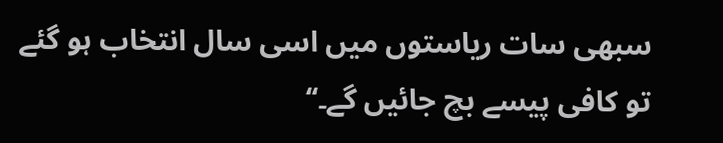سبھی سات ریاستوں میں اسی سال انتخاب ہو گئے تو کافی پیسے بچ جائیں گے۔‘‘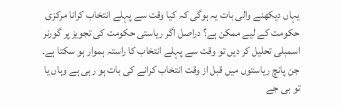یہاں دیکھنے والی بات یہ ہوگی کہ کیا وقت سے پہلے انتخاب کرانا مرکزی حکومت کے لیے ممکن ہے؟ دراصل اگر ریاستی حکومت کی تجویز پر گورنر اسمبلی تحلیل کر دیں تو وقت سے پہلے انتخاب کا راستہ ہموار ہو سکتا ہے۔ جن پانچ ریاستوں میں قبل از وقت انتخاب کرانے کی بات ہو رہی ہے وہاں یا تو بی جے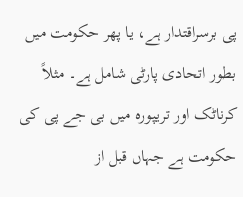پی برسراقتدار ہے، یا پھر حکومت میں بطور اتحادی پارٹی شامل ہے۔ مثلاً کرناٹک اور تریپورہ میں بی جے پی کی حکومت ہے جہاں قبل از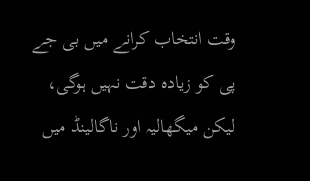وقت انتخاب کرانے میں بی جے پی کو زیادہ دقت نہیں ہوگی، لیکن میگھالیہ اور ناگالینڈ میں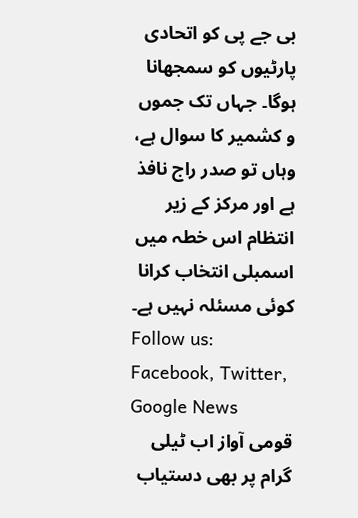بی جے پی کو اتحادی پارٹیوں کو سمجھانا ہوگا۔ جہاں تک جموں و کشمیر کا سوال ہے، وہاں تو صدر راج نافذ ہے اور مرکز کے زیر انتظام اس خطہ میں اسمبلی انتخاب کرانا کوئی مسئلہ نہیں ہے۔
Follow us: Facebook, Twitter, Google News
قومی آواز اب ٹیلی گرام پر بھی دستیاب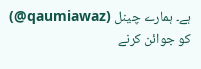ہے۔ ہمارے چینل (qaumiawaz@) کو جوائن کرنے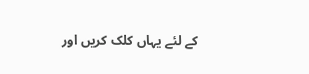کے لئے یہاں کلک کریں اور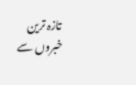تازہ ترین خبروں سے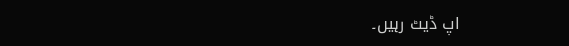اپ ڈیٹ رہیں۔